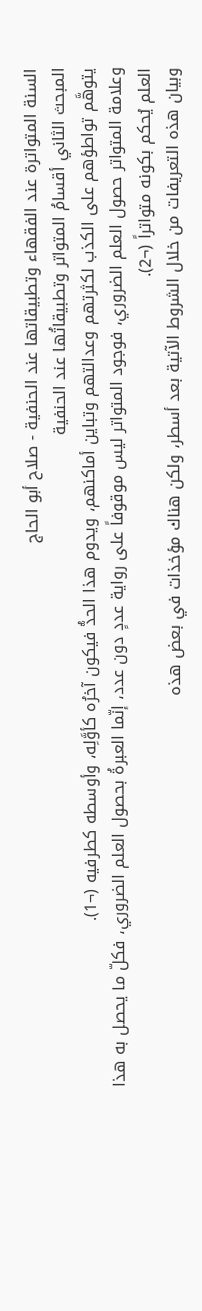السنة المتواترة عند الفقهاء وتطبيقاتها عند الحنفية - صلاح أبو الحاج
المبحث الثاني أقسامُ المتواتر وتطبيقاتُها عند الحنفية
يتوهَّم تواطؤهم على الكذب لكثرتهم وعدالتهم وتباين أماكنهم، ويدوم هذا الحدُّ فيكون آخرُه كأوَّلِه، وأوسطه كطرفيه (¬1).
وعلامة المتواتر حصول العلم الضروري، فوجود المتواتر ليس موقوفاً على رواية عددٍ دون عدد، إنّما العبرةُ بحصول العلم الضروري، فكلّ ما يحصل به هذا العلم يُحكم بكونه متواتراً (¬2).
وبيان هذه التعريفات من خلال الشروط الآتية بعد أسطر، ولكن هناك مؤخذات في بعض هذه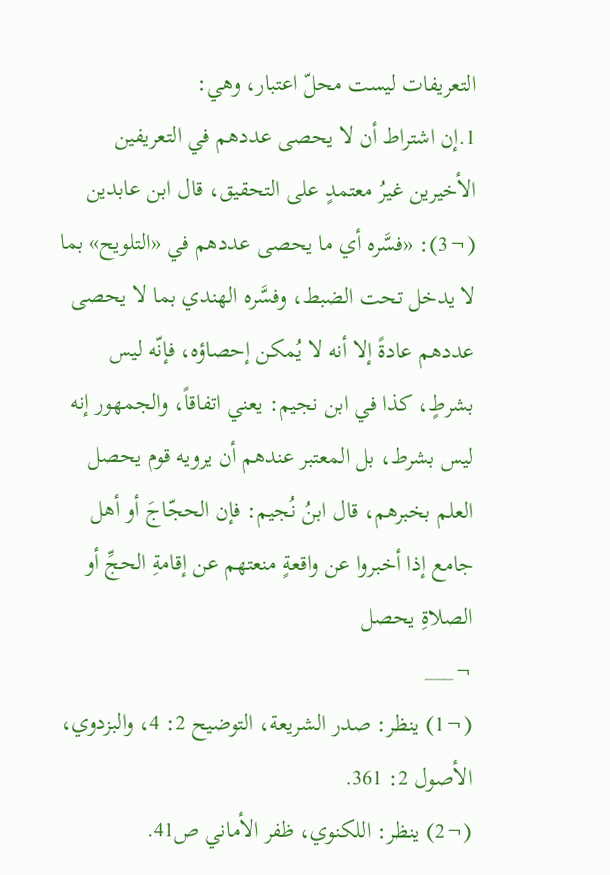التعريفات ليست محلّ اعتبار، وهي:
1.إن اشتراط أن لا يحصى عددهم في التعريفين الأخيرين غيرُ معتمدٍ على التحقيق، قال ابن عابدين (¬3): «فسَّره أي ما يحصى عددهم في «التلويح» بما لا يدخل تحت الضبط، وفسَّره الهندي بما لا يحصى عددهم عادةً إلا أنه لا يُمكن إحصاؤه، فإنّه ليس بشرطٍ، كذا في ابن نجيم: يعني اتفاقاً، والجمهور إنه ليس بشرط، بل المعتبر عندهم أن يرويه قوم يحصل العلم بخبرهم، قال ابنُ نُجيم: فإن الحجّاجَ أو أهل جامع إذا أخبروا عن واقعةٍ منعتهم عن إقامةِ الحجِّ أو الصلاةِ يحصل
¬___
(¬1) ينظر: صدر الشريعة، التوضيح 2: 4، والبزدوي، الأصول 2: 361.
(¬2) ينظر: اللكنوي، ظفر الأماني ص41.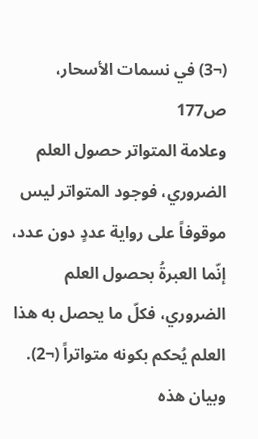(¬3) في نسمات الأسحار، ص177
وعلامة المتواتر حصول العلم الضروري، فوجود المتواتر ليس موقوفاً على رواية عددٍ دون عدد، إنّما العبرةُ بحصول العلم الضروري، فكلّ ما يحصل به هذا العلم يُحكم بكونه متواتراً (¬2).
وبيان هذه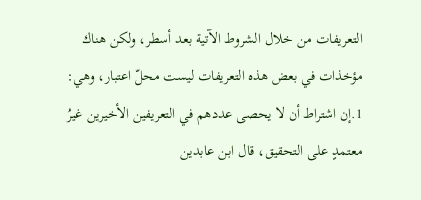التعريفات من خلال الشروط الآتية بعد أسطر، ولكن هناك مؤخذات في بعض هذه التعريفات ليست محلّ اعتبار، وهي:
1.إن اشتراط أن لا يحصى عددهم في التعريفين الأخيرين غيرُ معتمدٍ على التحقيق، قال ابن عابدين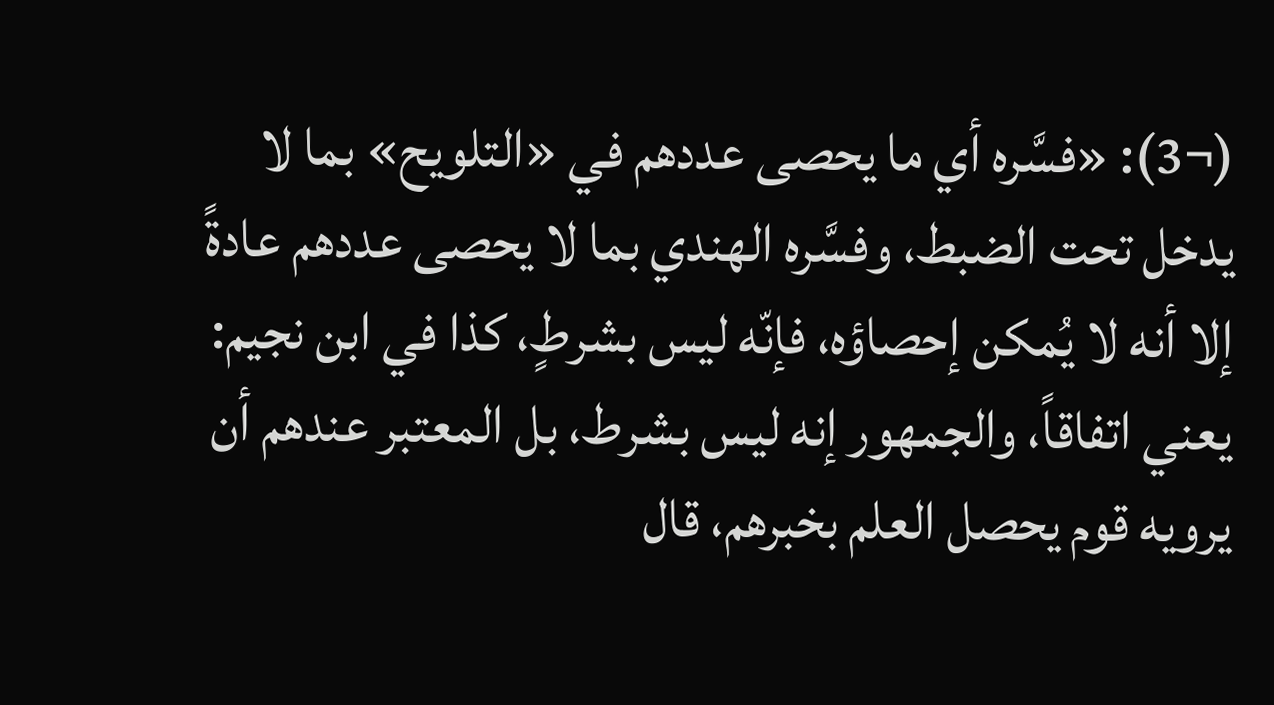(¬3): «فسَّره أي ما يحصى عددهم في «التلويح» بما لا يدخل تحت الضبط، وفسَّره الهندي بما لا يحصى عددهم عادةً إلا أنه لا يُمكن إحصاؤه، فإنّه ليس بشرطٍ، كذا في ابن نجيم: يعني اتفاقاً، والجمهور إنه ليس بشرط، بل المعتبر عندهم أن يرويه قوم يحصل العلم بخبرهم، قال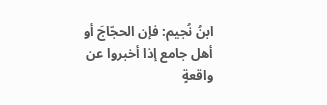ابنُ نُجيم: فإن الحجّاجَ أو أهل جامع إذا أخبروا عن واقعةٍ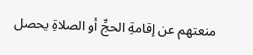منعتهم عن إقامةِ الحجِّ أو الصلاةِ يحصل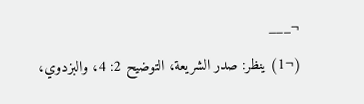¬___
(¬1) ينظر: صدر الشريعة، التوضيح 2: 4، والبزدوي،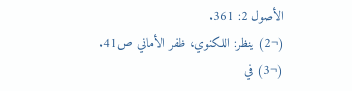الأصول 2: 361.
(¬2) ينظر: اللكنوي، ظفر الأماني ص41.
(¬3) في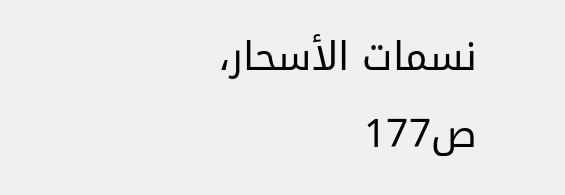نسمات الأسحار، ص177